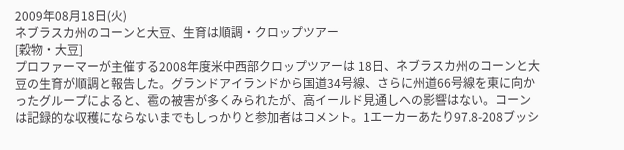2009年08月18日(火)
ネブラスカ州のコーンと大豆、生育は順調・クロップツアー
[穀物・大豆]
プロファーマーが主催する2008年度米中西部クロップツアーは 18日、ネブラスカ州のコーンと大豆の生育が順調と報告した。グランドアイランドから国道34号線、さらに州道66号線を東に向かったグループによると、雹の被害が多くみられたが、高イールド見通しへの影響はない。コーンは記録的な収穫にならないまでもしっかりと参加者はコメント。1エーカーあたり97.8-208ブッシ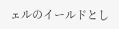ェルのイールドとし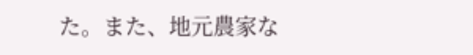た。また、地元農家な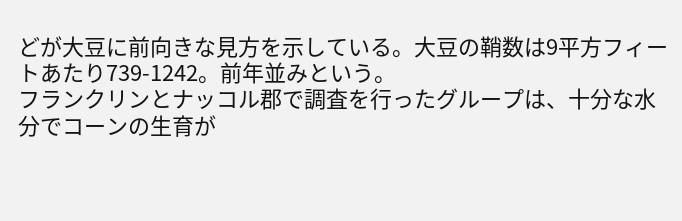どが大豆に前向きな見方を示している。大豆の鞘数は9平方フィートあたり739-1242。前年並みという。
フランクリンとナッコル郡で調査を行ったグループは、十分な水分でコーンの生育が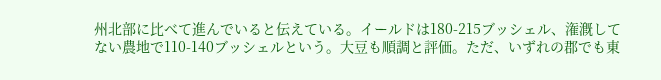州北部に比べて進んでいると伝えている。イールドは180-215ブッシェル、潅漑してない農地で110-140ブッシェルという。大豆も順調と評価。ただ、いずれの郡でも東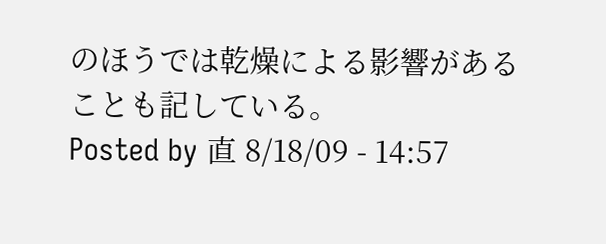のほうでは乾燥による影響があることも記している。
Posted by 直 8/18/09 - 14:57